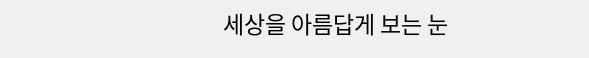세상을 아름답게 보는 눈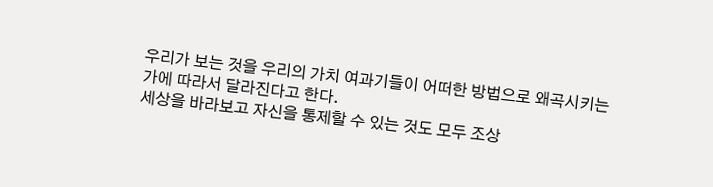우리가 보는 것을 우리의 가치 여과기들이 어떠한 방법으로 왜곡시키는가에 따라서 달라진다고 한다.
세상을 바라보고 자신을 통제할 수 있는 것도 모두 조상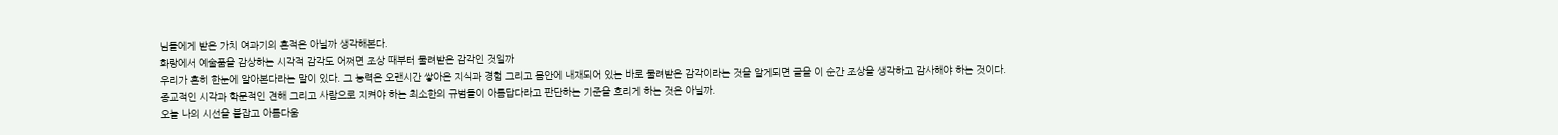님들에게 받은 가치 여과기의 흔적은 아닐까 생각해본다.
화랑에서 예술품을 감상하는 시각적 감각도 어쩌면 조상 때부터 물려받은 감각인 것일까
우리가 흔히 한눈에 알아본다라는 말이 있다. 그 능력은 오랜시간 쌓아온 지식과 경험 그리고 몸안에 내재되어 있는 바로 물려받은 감각이라는 것을 알게되면 글을 이 순간 조상을 생각하고 감사해야 하는 것이다.
종교적인 시각과 학문적인 견해 그리고 사람으로 지켜야 하는 최소한의 규범들이 아름답다라고 판단하는 기준을 흐리게 하는 것은 아닐까.
오늘 나의 시선을 붙잡고 아름다움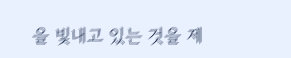을 빛내고 있는 것을 제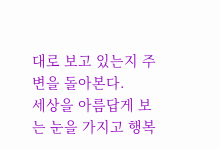대로 보고 있는지 주변을 돌아본다.
세상을 아름답게 보는 눈을 가지고 행복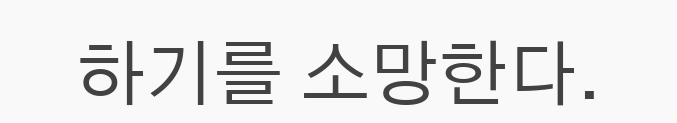하기를 소망한다.